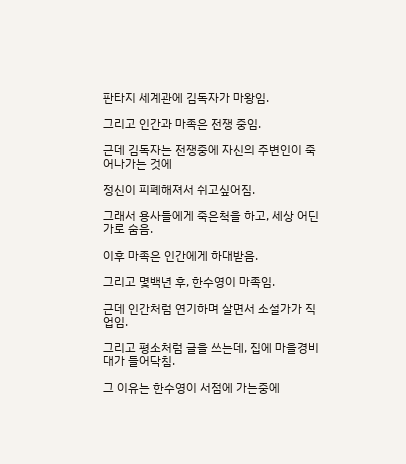판타지 세계관에 김독자가 마왕임.

그리고 인간과 마족은 전쟁 중임.

근데 김독자는 전쟁중에 자신의 주변인이 죽어나가는 것에

정신이 피폐해져서 쉬고싶어짐.

그래서 용사들에게 죽은척을 하고, 세상 어딘가로 숨음.

이후 마족은 인간에게 하대받음.

그리고 몇백년 후, 한수영이 마족임.

근데 인간처럼 연기하며 살면서 소설가가 직업임.

그리고 평소처럼 글을 쓰는데, 집에 마을경비대가 들어닥침.

그 이유는 한수영이 서점에 가는중에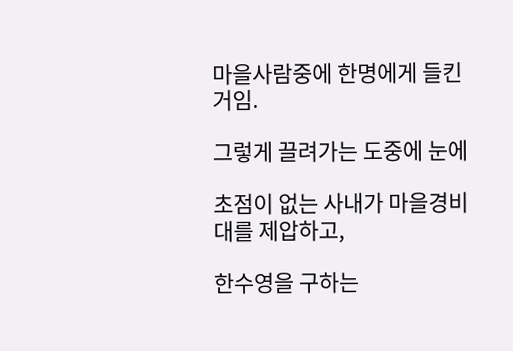마을사람중에 한명에게 들킨거임.

그렇게 끌려가는 도중에 눈에

초점이 없는 사내가 마을경비대를 제압하고,

한수영을 구하는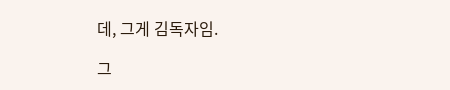데, 그게 김독자임.

그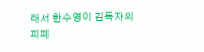래서 한수영이 김독자의 피폐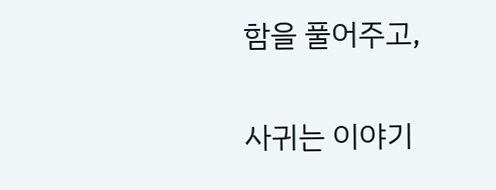함을 풀어주고,

사귀는 이야기